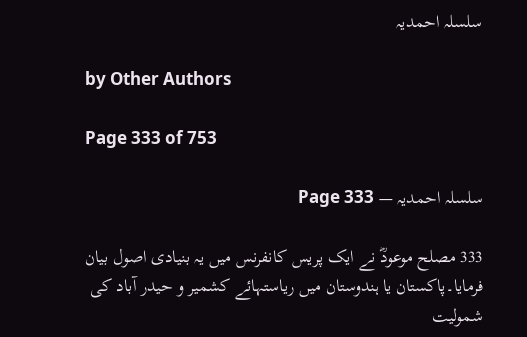سلسلہ احمدیہ

by Other Authors

Page 333 of 753

سلسلہ احمدیہ — Page 333

333 مصلح موعودؓ نے ایک پریس کانفرنس میں یہ بنیادی اصول بیان فرمایا۔پاکستان یا ہندوستان میں ریاستہائے کشمیر و حیدر آباد کی شمولیت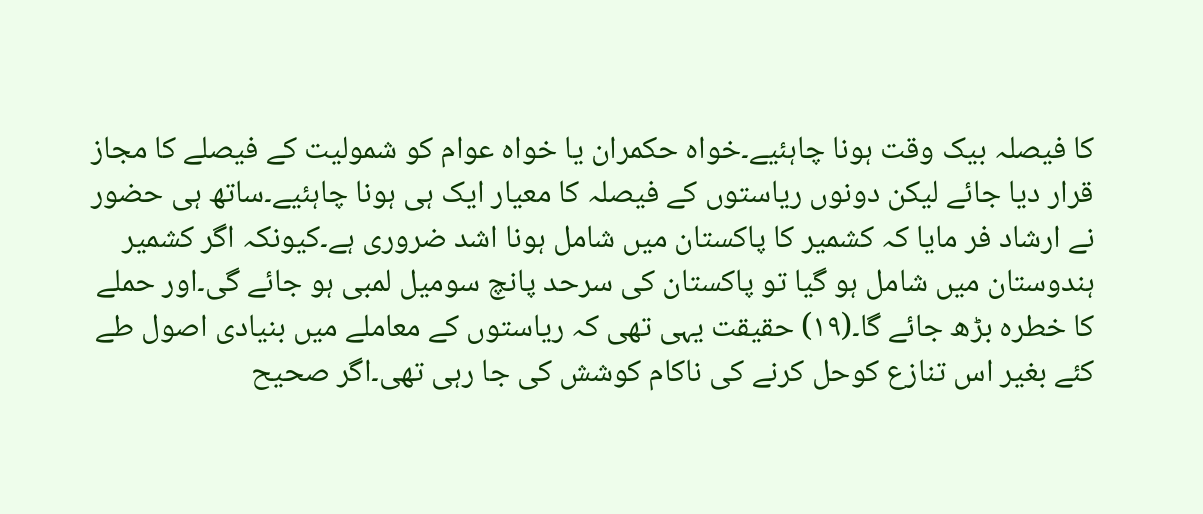کا فیصلہ بیک وقت ہونا چاہئیے۔خواہ حکمران یا خواہ عوام کو شمولیت کے فیصلے کا مجاز قرار دیا جائے لیکن دونوں ریاستوں کے فیصلہ کا معیار ایک ہی ہونا چاہئیے۔ساتھ ہی حضور نے ارشاد فر مایا کہ کشمیر کا پاکستان میں شامل ہونا اشد ضروری ہے۔کیونکہ اگر کشمیر ہندوستان میں شامل ہو گیا تو پاکستان کی سرحد پانچ سومیل لمبی ہو جائے گی۔اور حملے کا خطرہ بڑھ جائے گا۔(۱۹) حقیقت یہی تھی کہ ریاستوں کے معاملے میں بنیادی اصول طے کئے بغیر اس تنازع کوحل کرنے کی ناکام کوشش کی جا رہی تھی۔اگر صحیح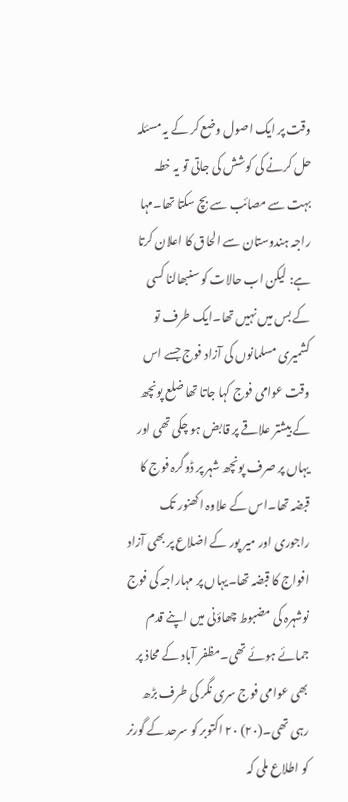وقت پر ایک اصول وضع کر کے یہ مسئلہ حل کرنے کی کوشش کی جاتی تو یہ خطہ بہت سے مصائب سے بچ سکتا تھا۔مہا راجہ ہندوستان سے الحاق کا اعلان کرتا ہے: لیکن اب حالات کو سنبھالنا کسی کے بس میں نہیں تھا۔ایک طرف تو کشمیری مسلمانوں کی آزاد فوج جسے اس وقت عوامی فوج کہا جاتا تھا ضلع پونچھ کے بیشتر علاقے پر قابض ہو چکی تھی اور یہاں پر صرف پونچھ شہر پر ڈوگرہ فوج کا قبضہ تھا۔اس کے علاوہ اکھنور تک راجوری اور میر پور کے اضلاع پر بھی آزاد افواج کا قبضہ تھا۔یہاں پر مہاراجہ کی فوج نوشہرہ کی مضبوط چھاؤنی میں اپنے قدم جمائے ہوئے تھی۔مظفر آباد کے محاذ پر بھی عوامی فوج سری نگر کی طرف بڑھ رہی تھی۔(۲۰) ۲۰ اکتوبر کو سرحد کے گورنر کو اطلاع ملی کہ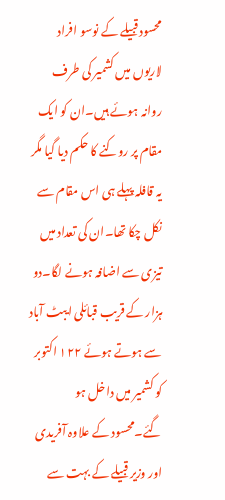محسود قبیلے کے نوسو افراد لاریوں میں کشمیر کی طرف روانہ ہوئے ہیں۔ان کو ایک مقام پر روکنے کا حکم دیا گیا مگر یہ قافلہ پہلے ہی اس مقام سے نکل چکا تھا۔ان کی تعداد میں تیزی سے اضافہ ہونے لگا۔دو ہزار کے قریب قبائلی ایبٹ آباد سے ہوتے ہوئے ۱۲۲ اکتوبر کو کشمیر میں داخل ہو گئے۔محسود کے علاوہ آفریدی اور وزیر قبیلے کے بہت سے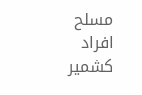مسلح افراد کشمیر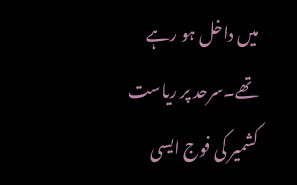میں داخل ہو رہے تھے۔سرحد پر ریاست کشمیر کی فوج ایسی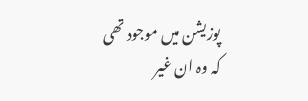پوزیشن میں موجود تھی کہ وہ ان غیر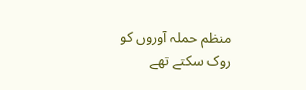منظم حملہ آوروں کو روک سکتے تھے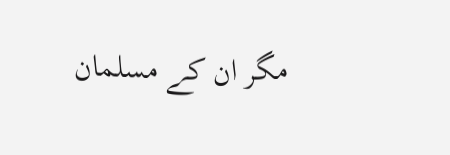مگر ان کے مسلمان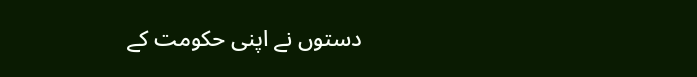دستوں نے اپنی حکومت کے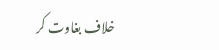خلاف بغاوت کر